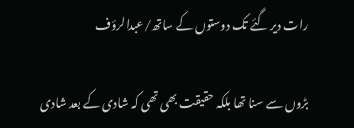رات دیر گئے تک دوستوں کے ساتھ/عبدالرؤف

بڑوں سے سنا تھا بلکہ حقیقت بھی تھی کہ شادی کے بعد شادی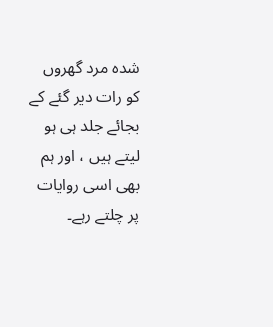شدہ مرد گھروں کو رات دیر گئے کے بجائے جلد ہی ہو لیتے ہیں ، اور ہم بھی اسی روایات پر چلتے رہے۔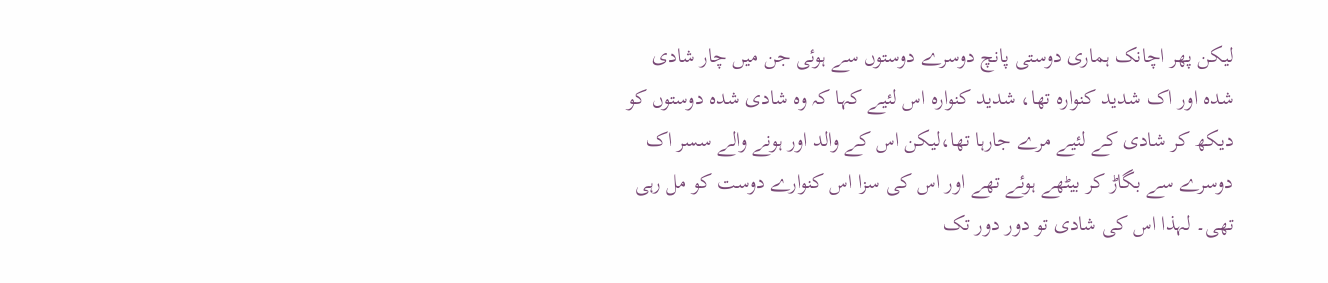لیکن پھر اچانک ہماری دوستی پانچ دوسرے دوستوں سے ہوئی جن میں چار شادی شدہ اور اک شدید کنوارہ تھا، شدید کنوارہ اس لئیے کہا کہ وہ شادی شدہ دوستوں کو دیکھ کر شادی کے لئیے مرے جارہا تھا،لیکن اس کے والد اور ہونے والے سسر اک دوسرے سے بگاڑ کر بیٹھے ہوئے تھے اور اس کی سزا اس کنوارے دوست کو مل رہی تھی۔ لہذا اس کی شادی تو دور دور تک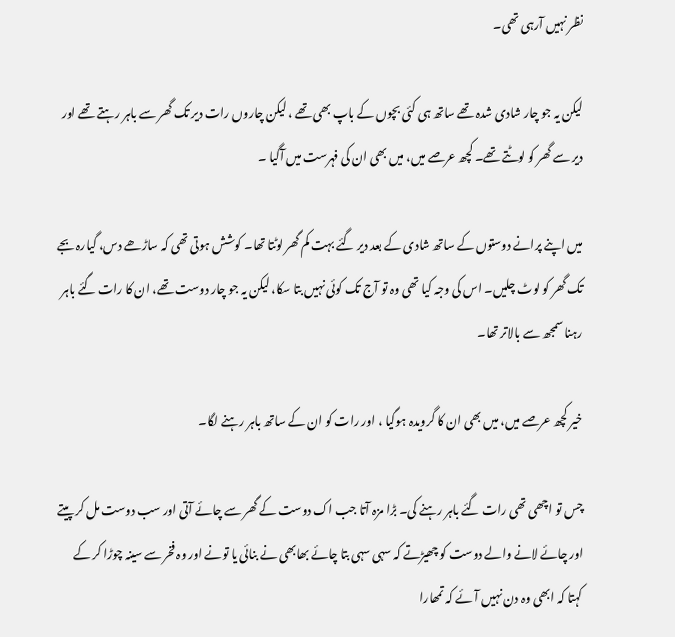نظر نہیں آرہی تھی۔

لیکن یہ جو چار شادی شدہ تھے ساتھ ہی کئی بچوں کے باپ بھی تھے ، لیکن چاروں رات دیر تک گھر سے باہر رہتے تھے اور دیر سے گھر کو لوٹتے تھے۔ کچھ عرصے میں، میں بھی ان کی فہرست میں آگیا ۔

میں اپنے پرانے دوستوں کے ساتھ شادی کے بعد دیر گئے بہت کم گھر لوٹتا تھا۔ کوشش ہوتی تھی کہ ساڑھے دس، گیارہ بجے تک گھر کو لوٹ چلیں۔ اس کی وجہ کیا تھی وہ تو آج تک کوئی نہیں بتا سکا، لیکن یہ جو چار دوست تھے، ان کا رات گئے باہر رہنا سمجھ سے بالاتر تھا۔

خیر کچھ عرصے میں، میں بھی ان کا گرویدہ ہوگیا ، اور رات کو ان کے ساتھ باہر رہنے لگا۔

چس تو اچھی تھی رات گئے باہر رہنے کی۔ بڑا مزہ آتا جب اک دوست کے گھر سے چائے آتی اور سب دوست مل کر پیتے اور چائے لانے والے دوست کو چھیڑتے کہ سہی سہی بتا چائے بھابھی نے بنائی یا تونے اور وہ فخر سے سینہ چوڑا کر کے کہتا کہ ابھی وہ دن نہیں آئے کہ تمھارا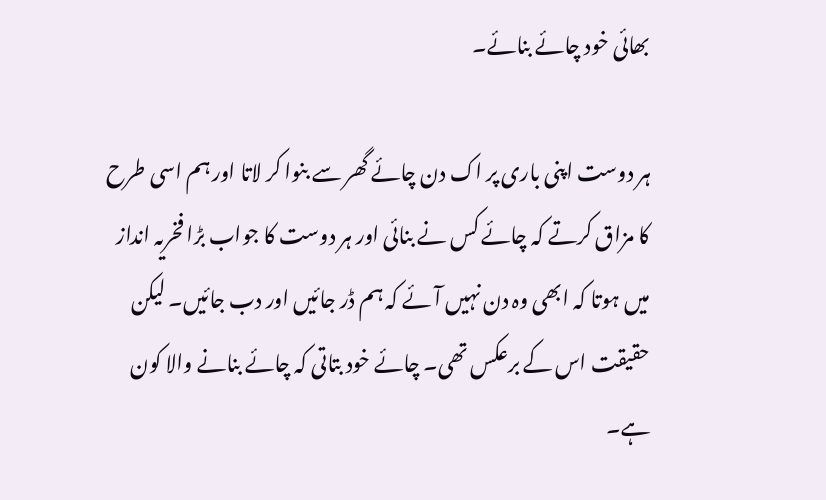بھائی خود چائے بنائے۔

ہر دوست اپنی باری پر اک دن چائے گھر سے بنوا کر لاتا اور ہم اسی طرح کا مزاق کرتے کہ چائے کس نے بنائی اور ہر دوست کا جواب بڑا فخریہ انداز میں ہوتا کہ ابھی وہ دن نہیں آئے کہ ہم ڈر جائیں اور دب جائیں۔ لیکن حقیقت اس کے برعکس تھی۔ چائے خود بتاتی کہ چائے بنانے والا کون ہے۔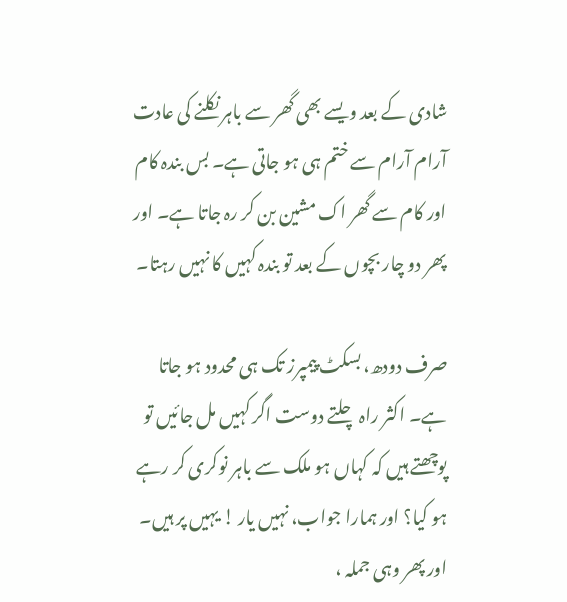شادی کے بعد ویسے بھی گھر سے باہر نکلنے کی عادت آرام آرام سے ختم ہی ہو جاتی ہے۔ بس بندہ کام اور کام سے گھر اک مشین بن کر رہ جاتا ہے۔ اور پھر دو چار بچوں کے بعد تو بندہ کہیں کا نہیں رہتا۔

صرف دودھ، بسکٹ پیمپرز تک ہی محدود ہو جاتا ہے۔ اکثر راہ چلتے دوست اگر کہیں مل جائیں تو پوچھتے ہیں کہ کہاں ہو ملک سے باہر نوکری کر رہے ہو کیا؟ اور ہمارا جواب، نہیں یار ! یہیں پر ہیں۔ اور پھر وہی جملہ ،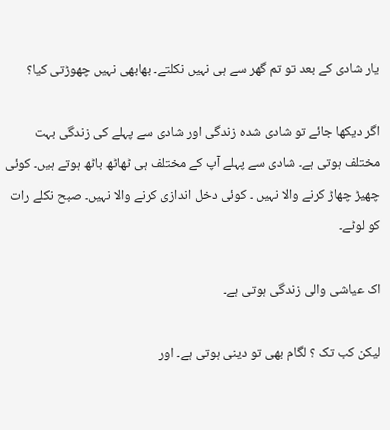یار شادی کے بعد تو تم گھر سے ہی نہیں نکلتے۔ بھابھی نہیں چھوڑتی کیا؟

اگر دیکھا جائے تو شادی شدہ زندگی اور شادی سے پہلے کی زندگی بہت مختلف ہوتی ہے۔ شادی سے پہلے آپ کے مختلف ہی ٹھاٹھ باٹھ ہوتے ہیں۔ کوئی چھیڑ چھاڑ کرنے والا نہیں ۔ کوئی دخل اندازی کرنے والا نہیں۔ صبح نکلے رات کو لوٹے۔

اک عیاشی والی زندگی ہوتی ہے۔

لیکن کب تک ؟ لگام بھی تو دینی ہوتی ہے۔ اور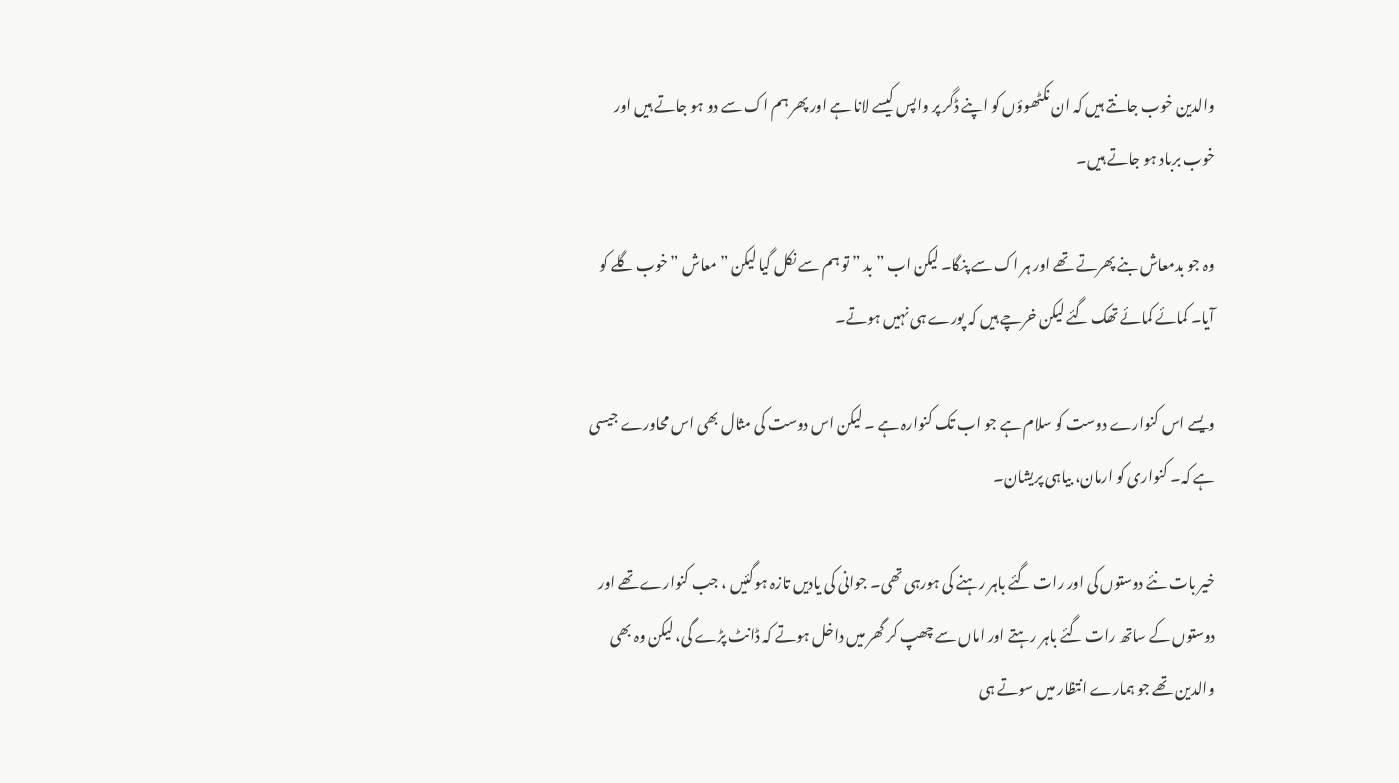والدین خوب جانتے ہیں کہ ان نکٹھوؤں کو اپنے ڈگر پر واپس کیسے لانا ہے اور پھر ہم اک سے دو ہو جاتے ہیں اور خوب برباد ہو جاتے ہیں۔

وہ جو بدمعاش بنے پھرتے تھے اور ہر اک سے پنگا۔ لیکن اب ” بد ” تو ہم سے نکل گیا لیکن ” معاش ” خوب گلے کو آیا۔ کمائے کمائے تھک گئے لیکن خرچے ہیں کہ پورے ہی نہیں ہوتے۔

ویسے اس کنوارے دوست کو سلام ہے جو اب تک کنوارہ ہے ۔ لیکن اس دوست کی مثال بھی اس محاورے جیسی ہے کہ۔ کنواری کو ارمان، بیاہی پریشان۔

خیر بات نئے دوستوں کی اور رات گئے باہر رہنے کی ہورہی تھی۔ جوانی کی یادیں تازہ ہوگئیں ، جب کنوارے تھے اور دوستوں کے ساتھ رات گئے باہر رہتے اور اماں سے چھپ کر گھر میں داخل ہوتے کہ ڈانٹ پڑے گی، لیکن وہ بھی والدین تھے جو ہمارے انتظار میں سوتے ہی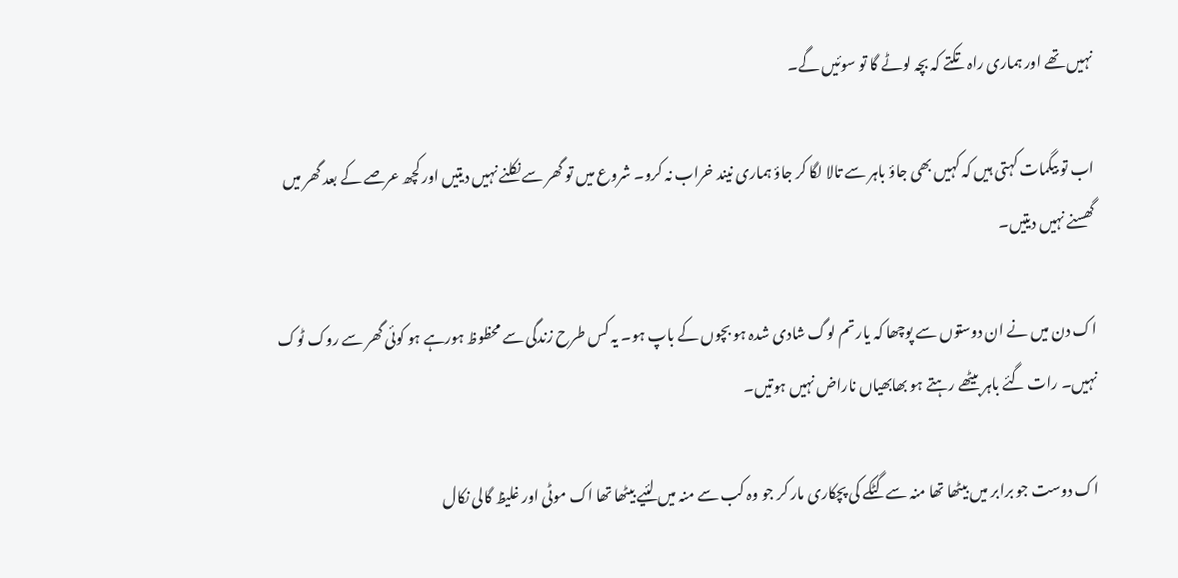نہیں تھے اور ہماری راہ تکتے کہ بچہ لوٹے گا تو سوئیں گے۔

اب تو بیگمات کہتی ہیں کہ کہیں بھی جاؤ باہر سے تالا لگا کر جاؤ ہماری نیند خراب نہ کرو۔ شروع میں تو گھر سے نکلنے نہیں دیتیں اور کچھ عرصے کے بعد گھر میں گھسنے نہیں دیتیں۔

اک دن میں نے ان دوستوں سے پوچھا کہ یار تم لوگ شادی شدہ ہو بچوں کے باپ ہو۔ یہ کس طرح زندگی سے محظوظ ہورہے ہو کوئی گھر سے روک ٹوک نہیں۔ رات گئے باہر بیٹھے رہتے ہو بھابھیاں ناراض نہیں ہوتیں۔

اک دوست جو برابر میں بیٹھا تھا منہ سے گٹکے کی پچکاری مار کر جو وہ کب سے منہ میں لئیے بیٹھا تھا اک موٹی اور غلیظ گالی نکال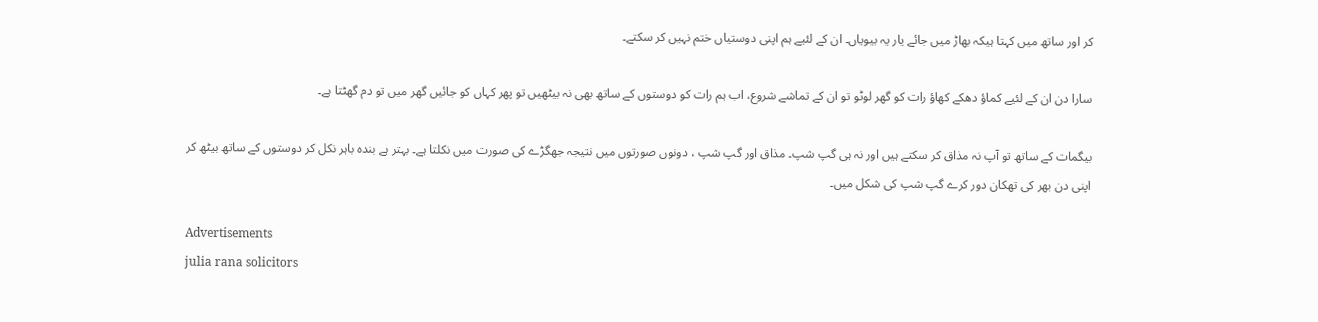کر اور ساتھ میں کہتا ہیکہ بھاڑ میں جائے یار یہ بیویاں۔ ان کے لئیے ہم اپنی دوستیاں ختم نہیں کر سکتے۔

سارا دن ان کے لئیے کماؤ دھکے کھاؤ رات کو گھر لوٹو تو ان کے تماشے شروع، اب ہم رات کو دوستوں کے ساتھ بھی نہ بیٹھیں تو پھر کہاں کو جائیں گھر میں تو دم گھٹتا ہے۔

بیگمات کے ساتھ تو آپ نہ مذاق کر سکتے ہیں اور نہ ہی گپ شپ۔ مذاق اور گپ شپ ، دونوں صورتوں میں نتیجہ جھگڑے کی صورت میں نکلتا ہے۔ بہتر ہے بندہ باہر نکل کر دوستوں کے ساتھ بیٹھ کر اپنی دن بھر کی تھکان دور کرے گپ شپ کی شکل میں۔

Advertisements
julia rana solicitors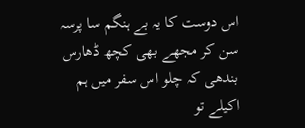اس دوست کا یہ بے ہنگم سا پرسہ سن کر مجھے بھی کچھ ڈھارس بندھی کہ چلو اس سفر میں ہم اکیلے تو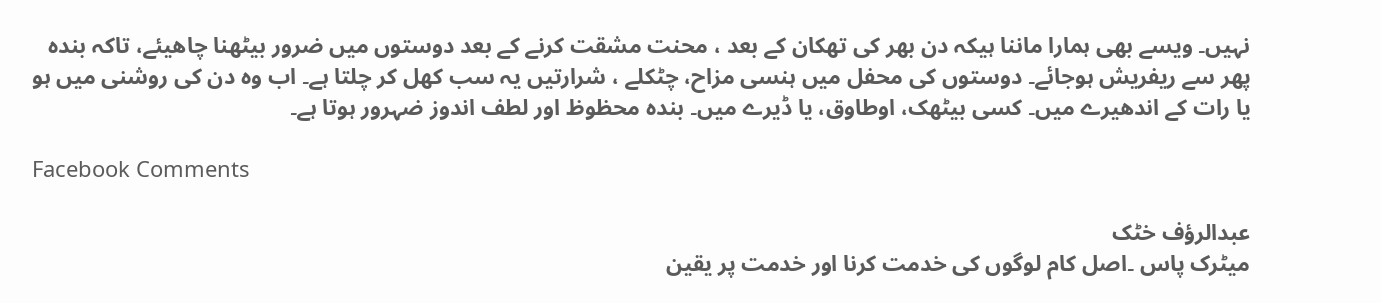نہیں۔ ویسے بھی ہمارا ماننا ہیکہ دن بھر کی تھکان کے بعد ، محنت مشقت کرنے کے بعد دوستوں میں ضرور بیٹھنا چاھیئے، تاکہ بندہ پھر سے ریفریش ہوجائے۔ دوستوں کی محفل میں ہنسی مزاح، چٹکلے ، شرارتیں یہ سب کھل کر چلتا ہے۔ اب وہ دن کی روشنی میں ہو یا رات کے اندھیرے میں۔ کسی بیٹھک، اوطاوق، یا ڈیرے میں۔ بندہ محظوظ اور لطف اندوز ضہرور ہوتا ہے۔

Facebook Comments

عبدالرؤف خٹک
میٹرک پاس ۔اصل کام لوگوں کی خدمت کرنا اور خدمت پر یقین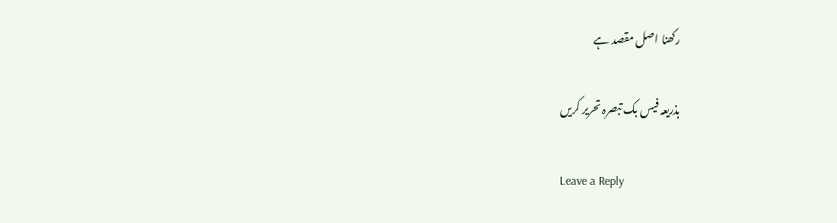رکھنا اصل مقصد ہے

بذریعہ فیس بک تبصرہ تحریر کریں

Leave a Reply